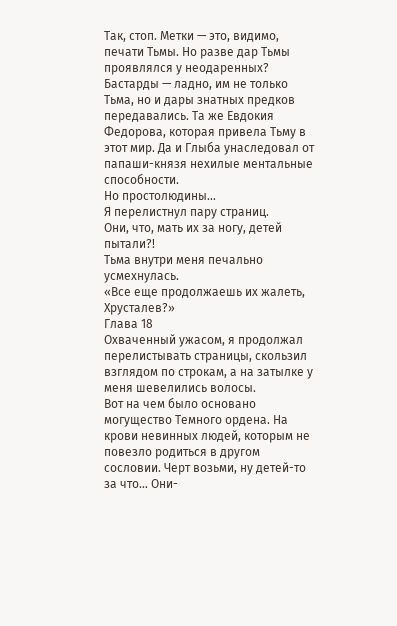Так, стоп. Метки — это, видимо, печати Тьмы. Но разве дар Тьмы проявлялся у неодаренных? Бастарды — ладно, им не только Тьма, но и дары знатных предков передавались. Та же Евдокия Федорова, которая привела Тьму в этот мир. Да и Глыба унаследовал от папаши-князя нехилые ментальные способности.
Но простолюдины…
Я перелистнул пару страниц.
Они, что, мать их за ногу, детей пытали?!
Тьма внутри меня печально усмехнулась.
«Все еще продолжаешь их жалеть, Хрусталев?»
Глава 18
Охваченный ужасом, я продолжал перелистывать страницы, скользил взглядом по строкам, а на затылке у меня шевелились волосы.
Вот на чем было основано могущество Темного ордена. На крови невинных людей, которым не повезло родиться в другом сословии. Черт возьми, ну детей-то за что… Они-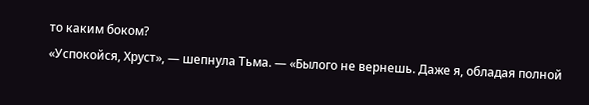то каким боком?
«Успокойся, Хруст», — шепнула Тьма. — «Былого не вернешь. Даже я, обладая полной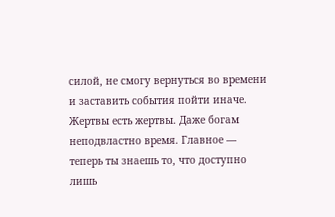силой, не смогу вернуться во времени и заставить события пойти иначе. Жертвы есть жертвы. Даже богам неподвластно время. Главное — теперь ты знаешь то, что доступно лишь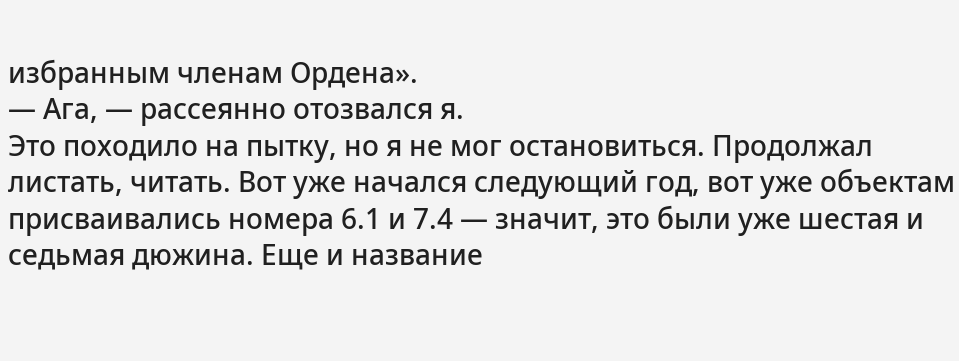избранным членам Ордена».
— Ага, — рассеянно отозвался я.
Это походило на пытку, но я не мог остановиться. Продолжал листать, читать. Вот уже начался следующий год, вот уже объектам присваивались номера 6.1 и 7.4 — значит, это были уже шестая и седьмая дюжина. Еще и название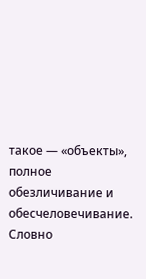такое — «объекты», полное обезличивание и обесчеловечивание. Словно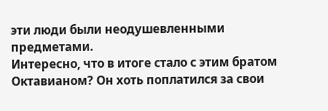эти люди были неодушевленными предметами.
Интересно, что в итоге стало с этим братом Октавианом? Он хоть поплатился за свои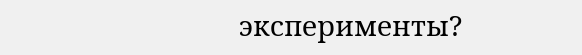эксперименты?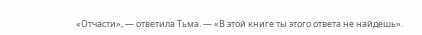«Отчасти», — ответила Тьма. — «В этой книге ты этого ответа не найдешь».